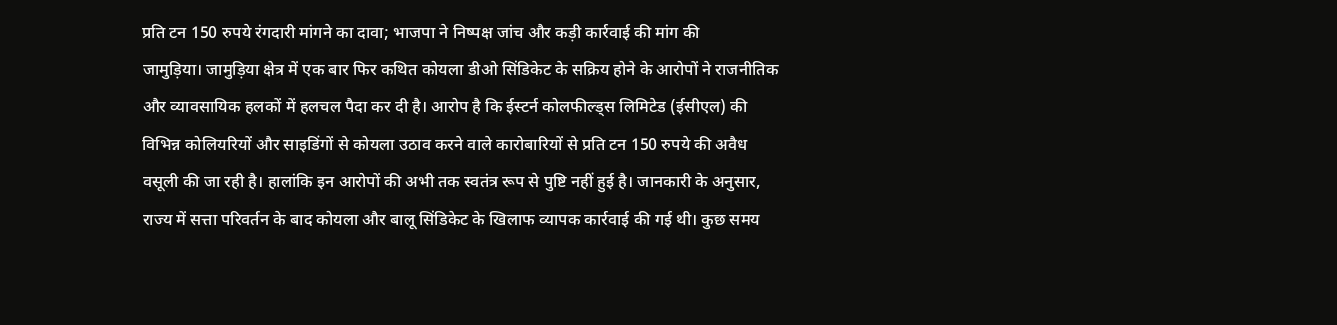प्रति टन 150 रुपये रंगदारी मांगने का दावा; भाजपा ने निष्पक्ष जांच और कड़ी कार्रवाई की मांग की
जामुड़िया। जामुड़िया क्षेत्र में एक बार फिर कथित कोयला डीओ सिंडिकेट के सक्रिय होने के आरोपों ने राजनीतिक और व्यावसायिक हलकों में हलचल पैदा कर दी है। आरोप है कि ईस्टर्न कोलफील्ड्स लिमिटेड (ईसीएल) की विभिन्न कोलियरियों और साइडिंगों से कोयला उठाव करने वाले कारोबारियों से प्रति टन 150 रुपये की अवैध वसूली की जा रही है। हालांकि इन आरोपों की अभी तक स्वतंत्र रूप से पुष्टि नहीं हुई है। जानकारी के अनुसार, राज्य में सत्ता परिवर्तन के बाद कोयला और बालू सिंडिकेट के खिलाफ व्यापक कार्रवाई की गई थी। कुछ समय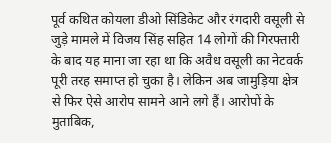पूर्व कथित कोयला डीओ सिंडिकेट और रंगदारी वसूली से जुड़े मामले में विजय सिंह सहित 14 लोगों की गिरफ्तारी के बाद यह माना जा रहा था कि अवैध वसूली का नेटवर्क पूरी तरह समाप्त हो चुका है। लेकिन अब जामुड़िया क्षेत्र से फिर ऐसे आरोप सामने आने लगे हैं। आरोपों के मुताबिक,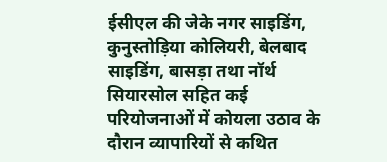ईसीएल की जेके नगर साइडिंग, कुनुस्तोड़िया कोलियरी, बेलबाद साइडिंग, बासड़ा तथा नॉर्थ सियारसोल सहित कई परियोजनाओं में कोयला उठाव के दौरान व्यापारियों से कथित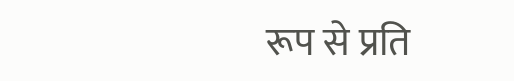रूप से प्रति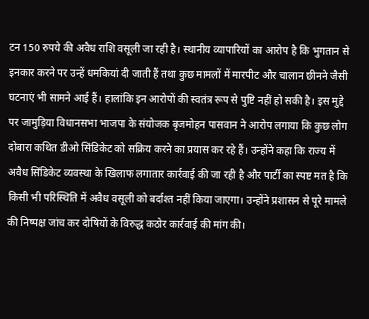टन 150 रुपये की अवैध राशि वसूली जा रही है। स्थानीय व्यापारियों का आरोप है कि भुगतान से इनकार करने पर उन्हें धमकियां दी जाती हैं तथा कुछ मामलों में मारपीट और चालान छीनने जैसी घटनाएं भी सामने आई हैं। हालांकि इन आरोपों की स्वतंत्र रूप से पुष्टि नहीं हो सकी है। इस मुद्दे पर जामुड़िया विधानसभा भाजपा के संयोजक बृजमोहन पासवान ने आरोप लगाया कि कुछ लोग दोबारा कथित डीओ सिंडिकेट को सक्रिय करने का प्रयास कर रहे हैं। उन्होंने कहा कि राज्य में अवैध सिंडिकेट व्यवस्था के खिलाफ लगातार कार्रवाई की जा रही है और पार्टी का स्पष्ट मत है कि किसी भी परिस्थिति में अवैध वसूली को बर्दाश्त नहीं किया जाएगा। उन्होंने प्रशासन से पूरे मामले की निष्पक्ष जांच कर दोषियों के विरुद्ध कठोर कार्रवाई की मांग की।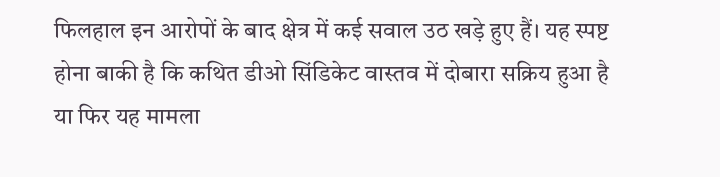फिलहाल इन आरोपों के बाद क्षेत्र में कई सवाल उठ खड़े हुए हैं। यह स्पष्ट होना बाकी है कि कथित डीओ सिंडिकेट वास्तव में दोबारा सक्रिय हुआ है या फिर यह मामला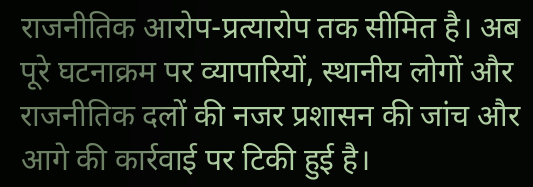राजनीतिक आरोप-प्रत्यारोप तक सीमित है। अब पूरे घटनाक्रम पर व्यापारियों, स्थानीय लोगों और राजनीतिक दलों की नजर प्रशासन की जांच और आगे की कार्रवाई पर टिकी हुई है।